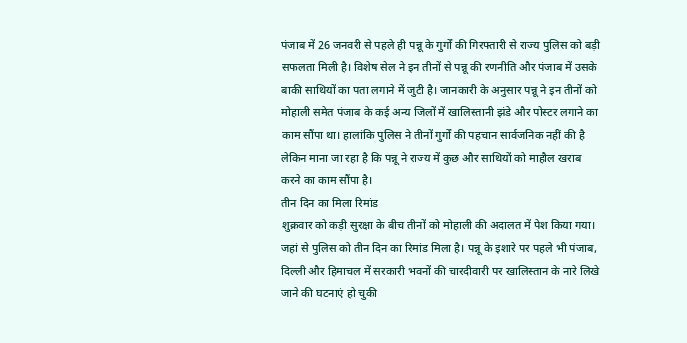पंजाब में 26 जनवरी से पहले ही पन्नू के गुर्गों की गिरफ्तारी से राज्य पुलिस को बड़ी सफलता मिली है। विशेष सेल ने इन तीनों से पन्नू की रणनीति और पंजाब में उसके बाकी साथियों का पता लगाने में जुटी है। जानकारी के अनुसार पन्नू ने इन तीनों को मोहाली समेत पंजाब के कई अन्य जिलों में खालिस्तानी झंडे और पोस्टर लगाने का काम सौंपा था। हालांकि पुलिस ने तीनों गुर्गों की पहचान सार्वजनिक नहीं की है लेकिन माना जा रहा है कि पन्नू ने राज्य में कुछ और साथियों को माहौल खराब करने का काम सौंपा है।
तीन दिन का मिला रिमांड
शुक्रवार को कड़ी सुरक्षा के बीच तीनों को मोहाली की अदालत में पेश किया गया। जहां से पुलिस को तीन दिन का रिमांड मिला है। पन्नू के इशारे पर पहले भी पंजाब, दिल्ली और हिमाचल में सरकारी भवनों की चारदीवारी पर खालिस्तान के नारे लिखे जाने की घटनाएं हो चुकी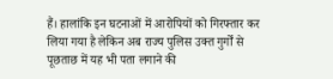हैं। हालांकि इन घटनाओं में आरोपियों को गिरफ्तार कर लिया गया है लेकिन अब राज्य पुलिस उक्त गुर्गों से पूछताछ में यह भी पता लगाने की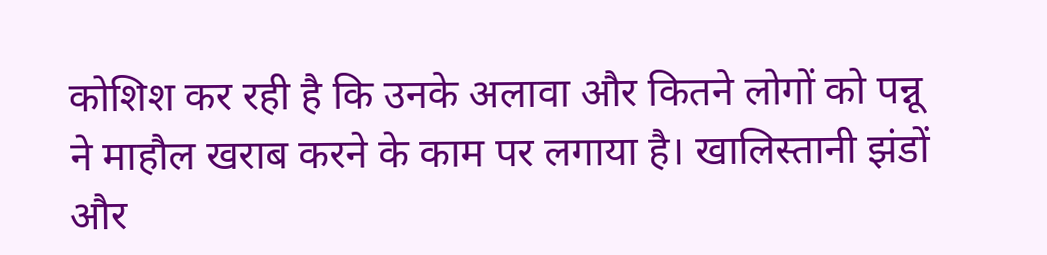कोशिश कर रही है कि उनके अलावा और कितने लोगों को पन्नू ने माहौल खराब करने के काम पर लगाया है। खालिस्तानी झंडों और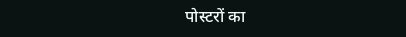पोस्टरों का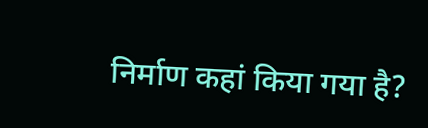निर्माण कहां किया गया है?